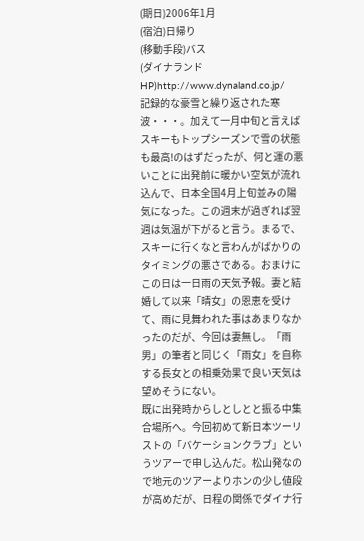(期日)2006年1月
(宿泊)日帰り
(移動手段)バス
(ダイナランドHP)http://www.dynaland.co.jp/
記録的な豪雪と繰り返された寒波・・・。加えて一月中旬と言えばスキーもトップシーズンで雪の状態も最高!のはずだったが、何と運の悪いことに出発前に暖かい空気が流れ込んで、日本全国4月上旬並みの陽気になった。この週末が過ぎれば翌週は気温が下がると言う。まるで、スキーに行くなと言わんがばかりのタイミングの悪さである。おまけにこの日は一日雨の天気予報。妻と結婚して以来「晴女」の恩恵を受けて、雨に見舞われた事はあまりなかったのだが、今回は妻無し。「雨男」の筆者と同じく「雨女」を自称する長女との相乗効果で良い天気は望めそうにない。
既に出発時からしとしとと振る中集合場所へ。今回初めて新日本ツーリストの「バケーションクラブ」というツアーで申し込んだ。松山発なので地元のツアーよりホンの少し値段が高めだが、日程の関係でダイナ行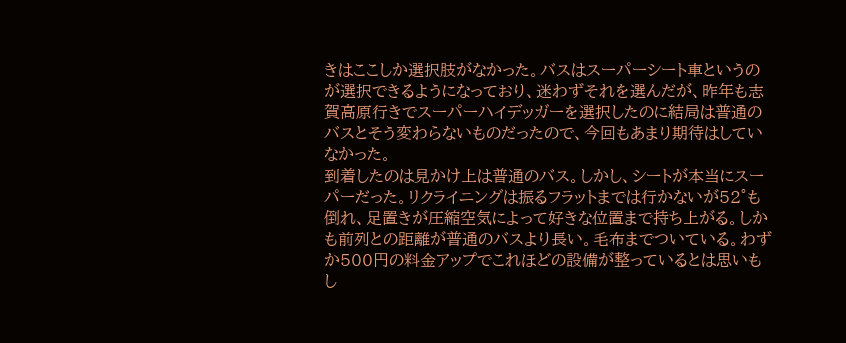きはここしか選択肢がなかった。バスはスーパーシート車というのが選択できるようになっており、迷わずそれを選んだが、昨年も志賀高原行きでスーパーハイデッガーを選択したのに結局は普通のバスとそう変わらないものだったので、今回もあまり期待はしていなかった。
到着したのは見かけ上は普通のバス。しかし、シートが本当にスーパーだった。リクライニングは振るフラットまでは行かないが52°も倒れ、足置きが圧縮空気によって好きな位置まで持ち上がる。しかも前列との距離が普通のバスより長い。毛布までついている。わずか500円の料金アップでこれほどの設備が整っているとは思いもし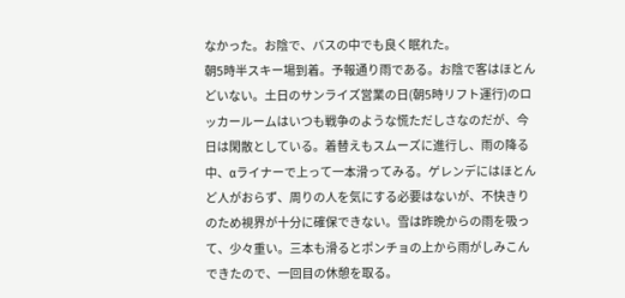なかった。お陰で、バスの中でも良く眠れた。
朝5時半スキー場到着。予報通り雨である。お陰で客はほとんどいない。土日のサンライズ営業の日(朝5時リフト運行)のロッカールームはいつも戦争のような慌ただしさなのだが、今日は閑散としている。着替えもスムーズに進行し、雨の降る中、αライナーで上って一本滑ってみる。ゲレンデにはほとんど人がおらず、周りの人を気にする必要はないが、不快きりのため視界が十分に確保できない。雪は昨晩からの雨を吸って、少々重い。三本も滑るとポンチョの上から雨がしみこんできたので、一回目の休憩を取る。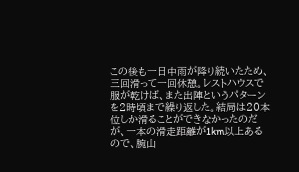この後も一日中雨が降り続いたため、三回滑って一回休憩。レストハウスで服が乾けば、また出陣というパターンを2時頃まで繰り返した。結局は20本位しか滑ることができなかったのだが、一本の滑走距離が1km以上あるので、腕山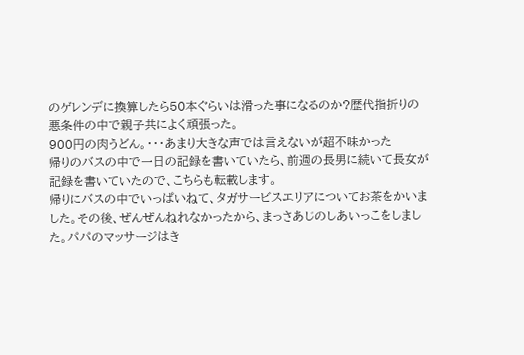のゲレンデに換算したら50本ぐらいは滑った事になるのか?歴代指折りの悪条件の中で親子共によく頑張った。
900円の肉うどん。・・・あまり大きな声では言えないが超不味かった
帰りのバスの中で一日の記録を書いていたら、前週の長男に続いて長女が記録を書いていたので、こちらも転載します。
帰りにバスの中でいっぱいねて、タガサービスエリアについてお茶をかいました。その後、ぜんぜんねれなかったから、まっさあじのしあいっこをしました。パパのマッサージはき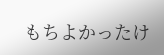もちよかったけ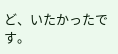ど、いたかったです。